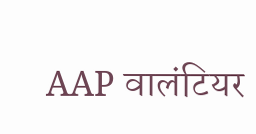AAP वालंटियर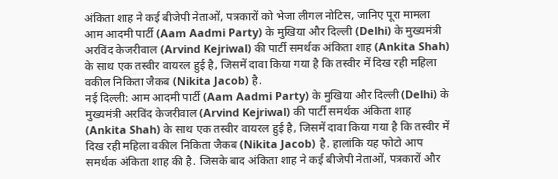अंकिता शाह ने कई बीजेपी नेताओं, पत्रकारों को भेजा लीगल नोटिस, जानिए पूरा मामला
आम आदमी पार्टी (Aam Aadmi Party) के मुखिया और दिल्ली (Delhi) के मुख्यमंत्री अरविंद केजरीवाल (Arvind Kejriwal) की पार्टी समर्थक अंकिता शाह (Ankita Shah) के साथ एक तस्वीर वायरल हुई है, जिसमें दावा किया गया है कि तस्वीर में दिख रही महिला वकील निकिता जैकब (Nikita Jacob) है.
नई दिल्ली: आम आदमी पार्टी (Aam Aadmi Party) के मुखिया और दिल्ली (Delhi) के मुख्यमंत्री अरविंद केजरीवाल (Arvind Kejriwal) की पार्टी समर्थक अंकिता शाह (Ankita Shah) के साथ एक तस्वीर वायरल हुई है, जिसमें दावा किया गया है कि तस्वीर में दिख रही महिला वकील निकिता जैकब (Nikita Jacob) है. हालांकि यह फोटो आप समर्थक अंकिता शाह की है. जिसके बाद अंकिता शाह ने कई बीजेपी नेताओं, पत्रकारों और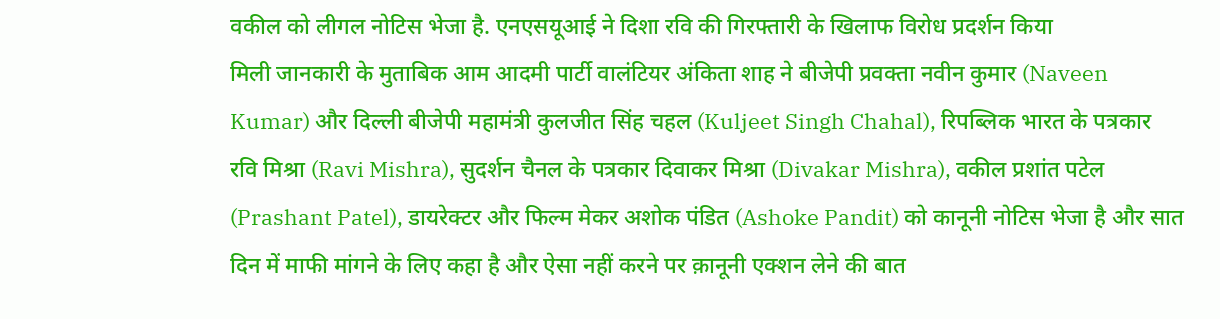वकील को लीगल नोटिस भेजा है. एनएसयूआई ने दिशा रवि की गिरफ्तारी के खिलाफ विरोध प्रदर्शन किया
मिली जानकारी के मुताबिक आम आदमी पार्टी वालंटियर अंकिता शाह ने बीजेपी प्रवक्ता नवीन कुमार (Naveen Kumar) और दिल्ली बीजेपी महामंत्री कुलजीत सिंह चहल (Kuljeet Singh Chahal), रिपब्लिक भारत के पत्रकार रवि मिश्रा (Ravi Mishra), सुदर्शन चैनल के पत्रकार दिवाकर मिश्रा (Divakar Mishra), वकील प्रशांत पटेल (Prashant Patel), डायरेक्टर और फिल्म मेकर अशोक पंडित (Ashoke Pandit) को कानूनी नोटिस भेजा है और सात दिन में माफी मांगने के लिए कहा है और ऐसा नहीं करने पर क़ानूनी एक्शन लेने की बात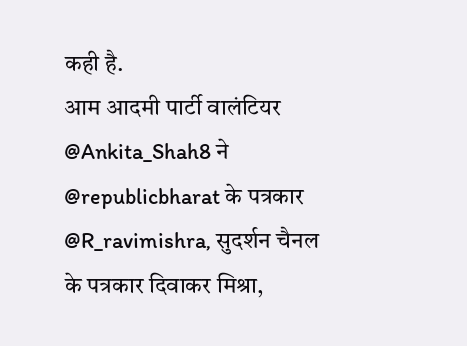कही है.
आम आदमी पार्टी वालंटियर @Ankita_Shah8 ने @republicbharat के पत्रकार @R_ravimishra, सुदर्शन चैनल के पत्रकार दिवाकर मिश्रा,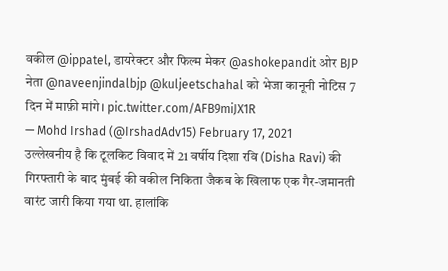वकील @ippatel, डायरेक्टर और फिल्म मेकर @ashokepandit ओर BJP नेता @naveenjindalbjp @kuljeetschahal को भेजा कानूनी नोटिस 7 दिन में माफ़ी मांगे। pic.twitter.com/AFB9miJX1R
— Mohd Irshad (@IrshadAdv15) February 17, 2021
उल्लेखनीय है कि टूलकिट विवाद में 21 वर्षीय दिशा रवि (Disha Ravi) की गिरफ्तारी के बाद मुंबई की वकील निकिता जैकब के खिलाफ एक गैर-जमानती वारंट जारी किया गया था. हालांकि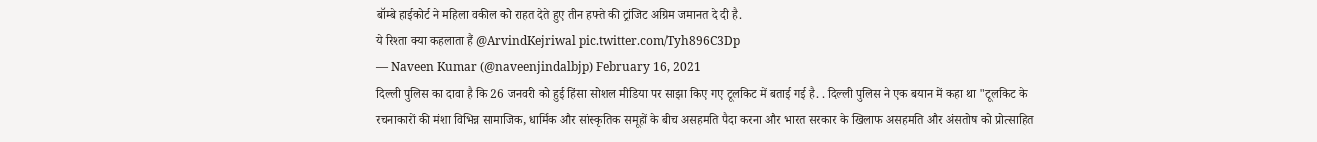बॉम्बे हाईकोर्ट ने महिला वकील को राहत देते हुए तीन हफ्ते की ट्रांजिट अग्रिम जमानत दे दी है.
ये रिश्ता क्या कहलाता हैं @ArvindKejriwal pic.twitter.com/Tyh896C3Dp
— Naveen Kumar (@naveenjindalbjp) February 16, 2021
दिल्ली पुलिस का दावा है कि 26 जनवरी को हुई हिंसा सोशल मीडिया पर साझा किए गए टूलकिट में बताई गई है. . दिल्ली पुलिस ने एक बयान में कहा था "टूलकिट के रचनाकारों की मंशा विभिन्न सामाजिक, धार्मिक और सांस्कृतिक समूहों के बीच असहमति पैदा करना और भारत सरकार के खिलाफ असहमति और अंसतोष को प्रोत्साहित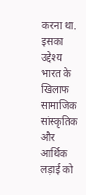करना था. इसका उद्देश्य भारत के खिलाफ सामाजिक सांस्कृतिक और आर्थिक लड़ाई को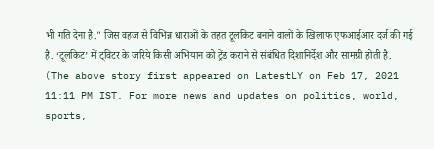भी गति देना है." जिस वहज से विभिन्न धाराओं के तहत टूलकिट बनाने वालों के खिलाफ एफआईआर दर्ज की गई है. ‘टूलकिट’ में ट्विटर के जरिये किसी अभियान को ट्रेंड कराने से संबंधित दिशानिर्देश और सामग्री होती है.
(The above story first appeared on LatestLY on Feb 17, 2021 11:11 PM IST. For more news and updates on politics, world, sports,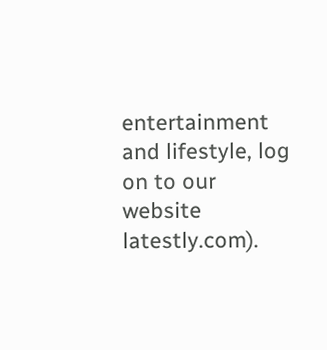entertainment and lifestyle, log on to our website latestly.com).